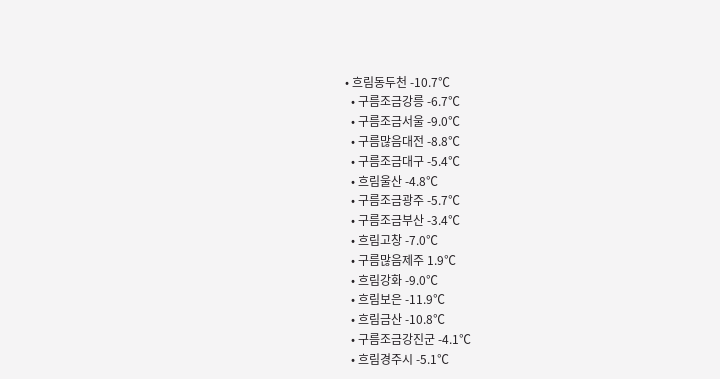• 흐림동두천 -10.7℃
  • 구름조금강릉 -6.7℃
  • 구름조금서울 -9.0℃
  • 구름많음대전 -8.8℃
  • 구름조금대구 -5.4℃
  • 흐림울산 -4.8℃
  • 구름조금광주 -5.7℃
  • 구름조금부산 -3.4℃
  • 흐림고창 -7.0℃
  • 구름많음제주 1.9℃
  • 흐림강화 -9.0℃
  • 흐림보은 -11.9℃
  • 흐림금산 -10.8℃
  • 구름조금강진군 -4.1℃
  • 흐림경주시 -5.1℃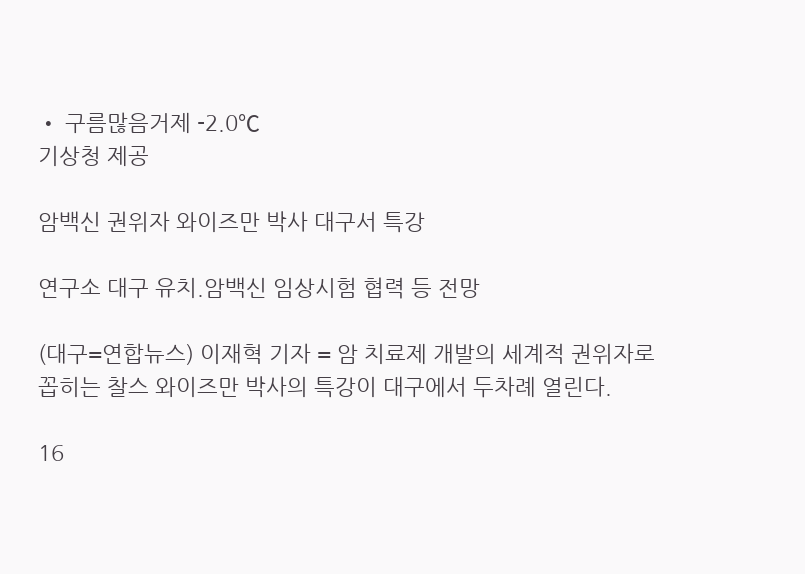• 구름많음거제 -2.0℃
기상청 제공

암백신 권위자 와이즈만 박사 대구서 특강

연구소 대구 유치.암백신 임상시험 협력 등 전망

(대구=연합뉴스) 이재혁 기자 = 암 치료제 개발의 세계적 권위자로 꼽히는 찰스 와이즈만 박사의 특강이 대구에서 두차례 열린다.

16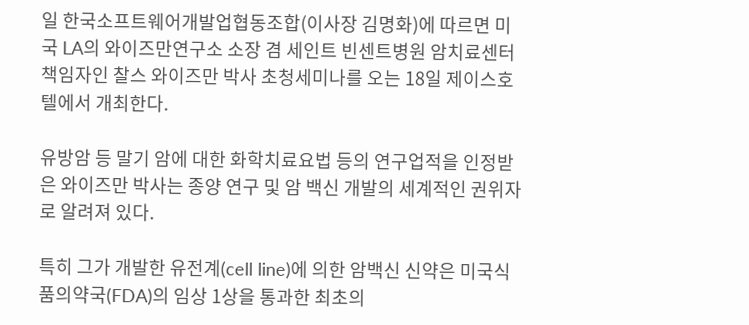일 한국소프트웨어개발업협동조합(이사장 김명화)에 따르면 미국 LA의 와이즈만연구소 소장 겸 세인트 빈센트병원 암치료센터 책임자인 찰스 와이즈만 박사 초청세미나를 오는 18일 제이스호텔에서 개최한다.

유방암 등 말기 암에 대한 화학치료요법 등의 연구업적을 인정받은 와이즈만 박사는 종양 연구 및 암 백신 개발의 세계적인 권위자로 알려져 있다.

특히 그가 개발한 유전계(cell line)에 의한 암백신 신약은 미국식품의약국(FDA)의 임상 1상을 통과한 최초의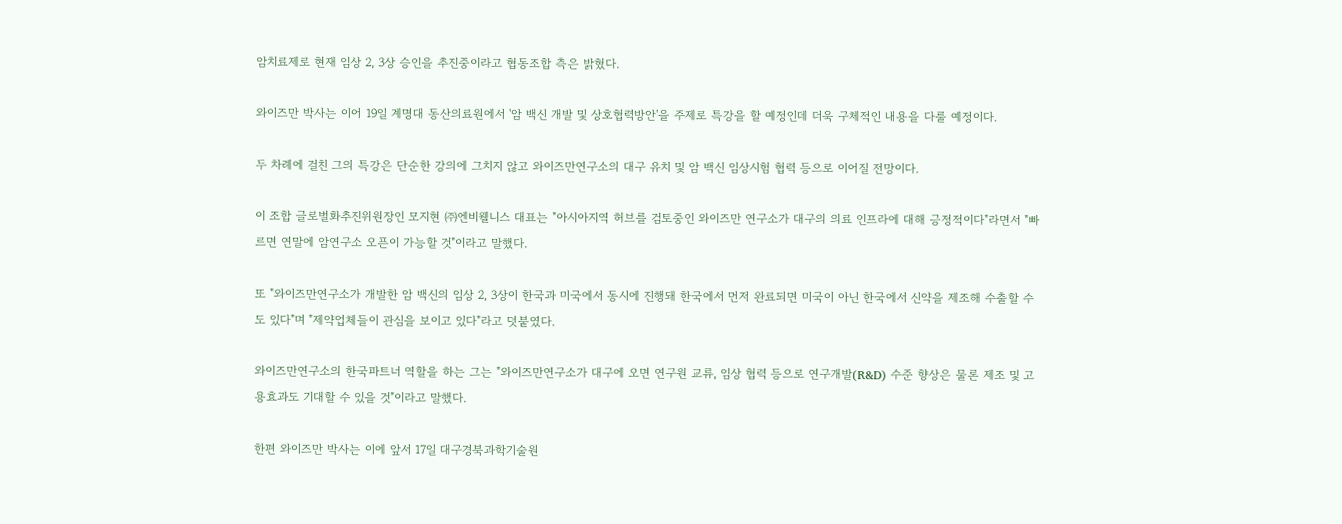암치료제로 현재 임상 2, 3상 승인을 추진중이라고 협동조합 측은 밝혔다.

와이즈만 박사는 이어 19일 계명대 동산의료원에서 '암 백신 개발 및 상호협력방안'을 주제로 특강을 할 예정인데 더욱 구체적인 내용을 다룰 예정이다.

두 차례에 걸친 그의 특강은 단순한 강의에 그치지 않고 와이즈만연구소의 대구 유치 및 암 백신 임상시험 협력 등으로 이어질 전망이다.

이 조합 글로벌화추진위원장인 모지현 ㈜엔비웰니스 대표는 "아시아지역 허브를 검토중인 와이즈만 연구소가 대구의 의료 인프라에 대해 긍정적이다"라면서 "빠르면 연말에 암연구소 오픈이 가능할 것"이라고 말했다.

또 "와이즈만연구소가 개발한 암 백신의 임상 2, 3상이 한국과 미국에서 동시에 진행돼 한국에서 먼저 완료되면 미국이 아닌 한국에서 신약을 제조해 수출할 수도 있다"며 "제약업체들이 관심을 보이고 있다"라고 덧붙였다.

와이즈만연구소의 한국파트너 역할을 하는 그는 "와이즈만연구소가 대구에 오면 연구원 교류, 임상 협력 등으로 연구개발(R&D) 수준 향상은 물론 제조 및 고용효과도 기대할 수 있을 것"이라고 말했다.

한편 와이즈만 박사는 이에 앞서 17일 대구경북과학기술원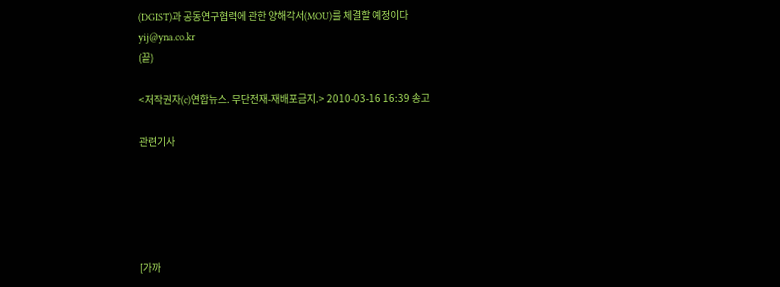(DGIST)과 공동연구협력에 관한 양해각서(MOU)를 체결할 예정이다
yij@yna.co.kr
(끝)

<저작권자(c)연합뉴스. 무단전재-재배포금지.> 2010-03-16 16:39 송고

관련기사





[가까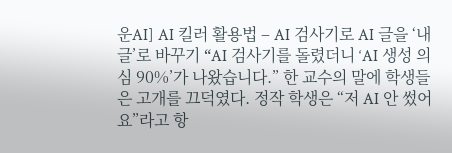운AI] AI 킬러 활용법 – AI 검사기로 AI 글을 ‘내 글’로 바꾸기 “AI 검사기를 돌렸더니 ‘AI 생성 의심 90%’가 나왔습니다.” 한 교수의 말에 학생들은 고개를 끄덕였다. 정작 학생은 “저 AI 안 썼어요”라고 항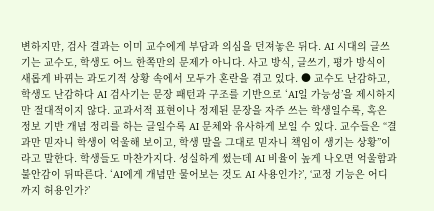변하지만, 검사 결과는 이미 교수에게 부담과 의심을 던져놓은 뒤다. AI 시대의 글쓰기는 교수도, 학생도 어느 한쪽만의 문제가 아니다. 사고 방식, 글쓰기, 평가 방식이 새롭게 바뀌는 과도기적 상황 속에서 모두가 혼란을 겪고 있다. ● 교수도 난감하고, 학생도 난감하다 AI 검사기는 문장 패턴과 구조를 기반으로 ‘AI일 가능성’을 제시하지만 절대적이지 않다. 교과서적 표현이나 정제된 문장을 자주 쓰는 학생일수록, 혹은 정보 기반 개념 정리를 하는 글일수록 AI 문체와 유사하게 보일 수 있다. 교수들은 “결과만 믿자니 학생이 억울해 보이고, 학생 말을 그대로 믿자니 책임이 생기는 상황”이라고 말한다. 학생들도 마찬가지다. 성실하게 썼는데 AI 비율이 높게 나오면 억울함과 불안감이 뒤따른다. ‘AI에게 개념만 물어보는 것도 AI 사용인가?’, ‘교정 기능은 어디까지 허용인가?’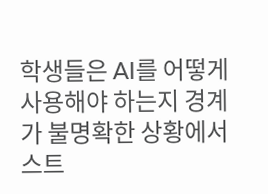학생들은 AI를 어떻게 사용해야 하는지 경계가 불명확한 상황에서 스트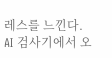레스를 느낀다. AI 검사기에서 오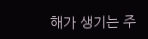해가 생기는 주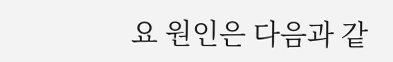요 원인은 다음과 같